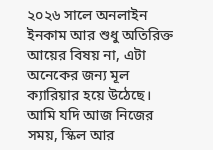২০২৬ সালে অনলাইন ইনকাম আর শুধু অতিরিক্ত আয়ের বিষয় না, এটা অনেকের জন্য মূল ক্যারিয়ার হয়ে উঠেছে। আমি যদি আজ নিজের সময়, স্কিল আর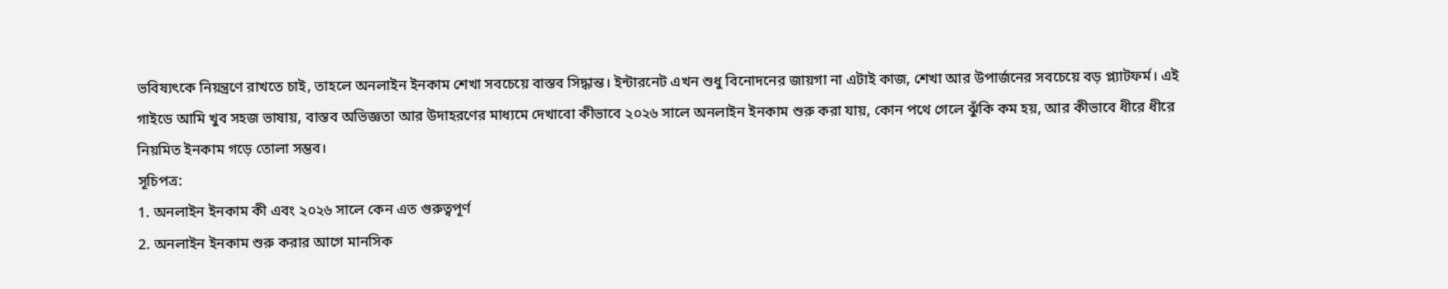ভবিষ্যৎকে নিয়ন্ত্রণে রাখতে চাই, তাহলে অনলাইন ইনকাম শেখা সবচেয়ে বাস্তব সিদ্ধান্ত। ইন্টারনেট এখন শুধু বিনোদনের জায়গা না এটাই কাজ, শেখা আর উপার্জনের সবচেয়ে বড় প্ল্যাটফর্ম। এই গাইডে আমি খুব সহজ ভাষায়, বাস্তব অভিজ্ঞতা আর উদাহরণের মাধ্যমে দেখাবো কীভাবে ২০২৬ সালে অনলাইন ইনকাম শুরু করা যায়, কোন পথে গেলে ঝুঁকি কম হয়, আর কীভাবে ধীরে ধীরে নিয়মিত ইনকাম গড়ে তোলা সম্ভব।
সূচিপত্র:
1. অনলাইন ইনকাম কী এবং ২০২৬ সালে কেন এত গুরুত্বপূর্ণ
2. অনলাইন ইনকাম শুরু করার আগে মানসিক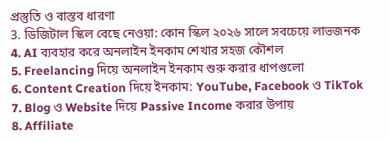প্রস্তুতি ও বাস্তব ধারণা
3. ডিজিটাল স্কিল বেছে নেওয়া: কোন স্কিল ২০২৬ সালে সবচেয়ে লাভজনক
4. AI ব্যবহার করে অনলাইন ইনকাম শেখার সহজ কৌশল
5. Freelancing দিয়ে অনলাইন ইনকাম শুরু করার ধাপগুলো
6. Content Creation দিয়ে ইনকাম: YouTube, Facebook ও TikTok
7. Blog ও Website দিয়ে Passive Income করার উপায়
8. Affiliate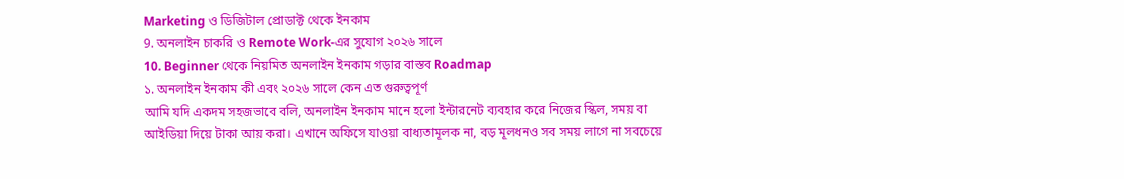Marketing ও ডিজিটাল প্রোডাক্ট থেকে ইনকাম
9. অনলাইন চাকরি ও Remote Work-এর সুযোগ ২০২৬ সালে
10. Beginner থেকে নিয়মিত অনলাইন ইনকাম গড়ার বাস্তব Roadmap
১. অনলাইন ইনকাম কী এবং ২০২৬ সালে কেন এত গুরুত্বপূর্ণ
আমি যদি একদম সহজভাবে বলি, অনলাইন ইনকাম মানে হলো ইন্টারনেট ব্যবহার করে নিজের স্কিল, সময় বা আইডিয়া দিয়ে টাকা আয় করা। এখানে অফিসে যাওয়া বাধ্যতামূলক না, বড় মূলধনও সব সময় লাগে না সবচেয়ে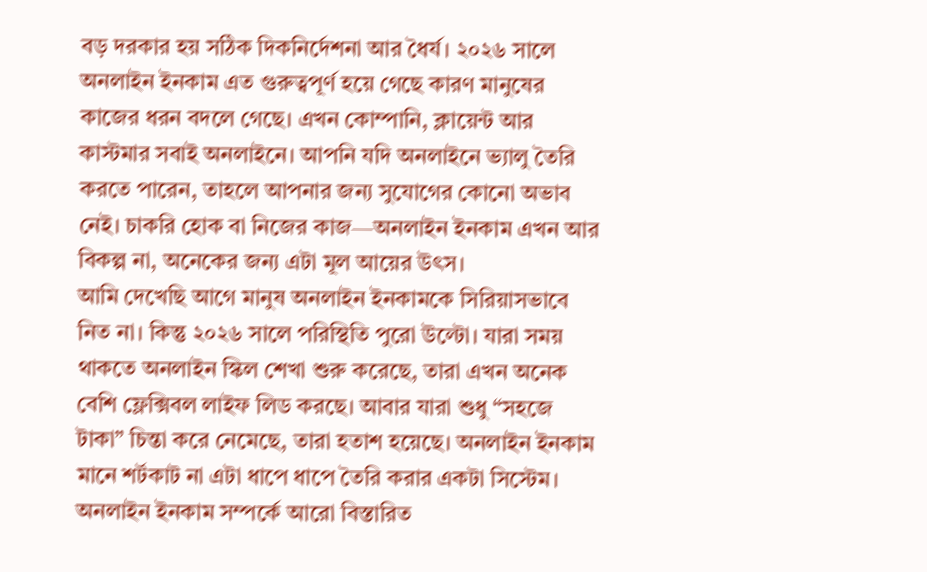বড় দরকার হয় সঠিক দিকনির্দেশনা আর ধৈর্য। ২০২৬ সালে অনলাইন ইনকাম এত গুরুত্বপূর্ণ হয়ে গেছে কারণ মানুষের কাজের ধরন বদলে গেছে। এখন কোম্পানি, ক্লায়েন্ট আর কাস্টমার সবাই অনলাইনে। আপনি যদি অনলাইনে ভ্যালু তৈরি করতে পারেন, তাহলে আপনার জন্য সুযোগের কোনো অভাব নেই। চাকরি হোক বা নিজের কাজ—অনলাইন ইনকাম এখন আর বিকল্প না, অনেকের জন্য এটা মূল আয়ের উৎস।
আমি দেখেছি আগে মানুষ অনলাইন ইনকামকে সিরিয়াসভাবে নিত না। কিন্তু ২০২৬ সালে পরিস্থিতি পুরো উল্টো। যারা সময় থাকতে অনলাইন স্কিল শেখা শুরু করেছে, তারা এখন অনেক বেশি ফ্লেক্সিবল লাইফ লিড করছে। আবার যারা শুধু “সহজে টাকা” চিন্তা করে নেমেছে, তারা হতাশ হয়েছে। অনলাইন ইনকাম মানে শর্টকাট না এটা ধাপে ধাপে তৈরি করার একটা সিস্টেম।
অনলাইন ইনকাম সম্পর্কে আরো বিস্তারিত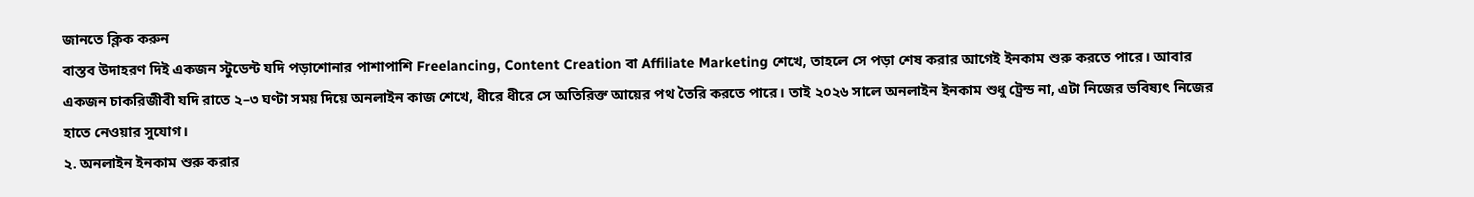জানতে ক্লিক করুন
বাস্তব উদাহরণ দিই একজন স্টুডেন্ট যদি পড়াশোনার পাশাপাশি Freelancing, Content Creation বা Affiliate Marketing শেখে, তাহলে সে পড়া শেষ করার আগেই ইনকাম শুরু করতে পারে। আবার একজন চাকরিজীবী যদি রাতে ২–৩ ঘণ্টা সময় দিয়ে অনলাইন কাজ শেখে, ধীরে ধীরে সে অতিরিক্ত আয়ের পথ তৈরি করতে পারে। তাই ২০২৬ সালে অনলাইন ইনকাম শুধু ট্রেন্ড না, এটা নিজের ভবিষ্যৎ নিজের হাতে নেওয়ার সুযোগ।
২. অনলাইন ইনকাম শুরু করার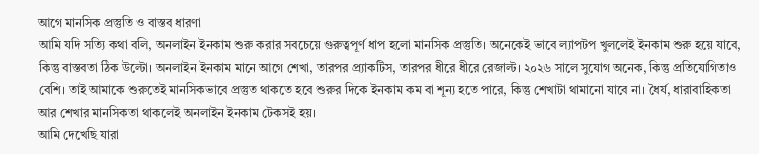আগে মানসিক প্রস্তুতি ও বাস্তব ধারণা
আমি যদি সত্যি কথা বলি, অনলাইন ইনকাম শুরু করার সবচেয়ে গুরুত্বপূর্ণ ধাপ হলো মানসিক প্রস্তুতি। অনেকেই ভাবে ল্যাপটপ খুললেই ইনকাম শুরু হয়ে যাবে, কিন্তু বাস্তবতা ঠিক উল্টো। অনলাইন ইনকাম মানে আগে শেখা, তারপর প্র্যাকটিস, তারপর ধীরে ধীরে রেজাল্ট। ২০২৬ সালে সুযোগ অনেক, কিন্তু প্রতিযোগিতাও বেশি। তাই আমাকে শুরুতেই মানসিকভাবে প্রস্তুত থাকতে হবে শুরুর দিকে ইনকাম কম বা শূন্য হতে পারে, কিন্তু শেখাটা থামানো যাবে না। ধৈর্য, ধারাবাহিকতা আর শেখার মানসিকতা থাকলেই অনলাইন ইনকাম টেকসই হয়।
আমি দেখেছি যারা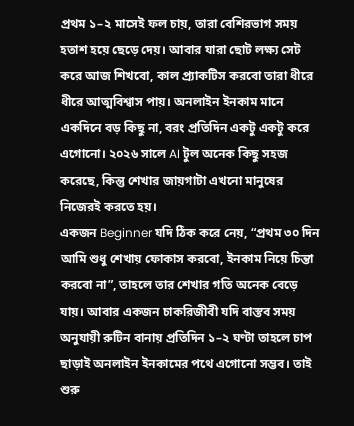প্রথম ১–২ মাসেই ফল চায়, তারা বেশিরভাগ সময় হতাশ হয়ে ছেড়ে দেয়। আবার যারা ছোট লক্ষ্য সেট করে আজ শিখবো, কাল প্র্যাকটিস করবো তারা ধীরে ধীরে আত্মবিশ্বাস পায়। অনলাইন ইনকাম মানে একদিনে বড় কিছু না, বরং প্রতিদিন একটু একটু করে এগোনো। ২০২৬ সালে AI টুল অনেক কিছু সহজ করেছে, কিন্তু শেখার জায়গাটা এখনো মানুষের নিজেরই করতে হয়।
একজন Beginner যদি ঠিক করে নেয়, “প্রথম ৩০ দিন আমি শুধু শেখায় ফোকাস করবো, ইনকাম নিয়ে চিন্তা করবো না”, তাহলে তার শেখার গতি অনেক বেড়ে যায়। আবার একজন চাকরিজীবী যদি বাস্তব সময় অনুযায়ী রুটিন বানায় প্রতিদিন ১–২ ঘণ্টা তাহলে চাপ ছাড়াই অনলাইন ইনকামের পথে এগোনো সম্ভব। তাই শুরু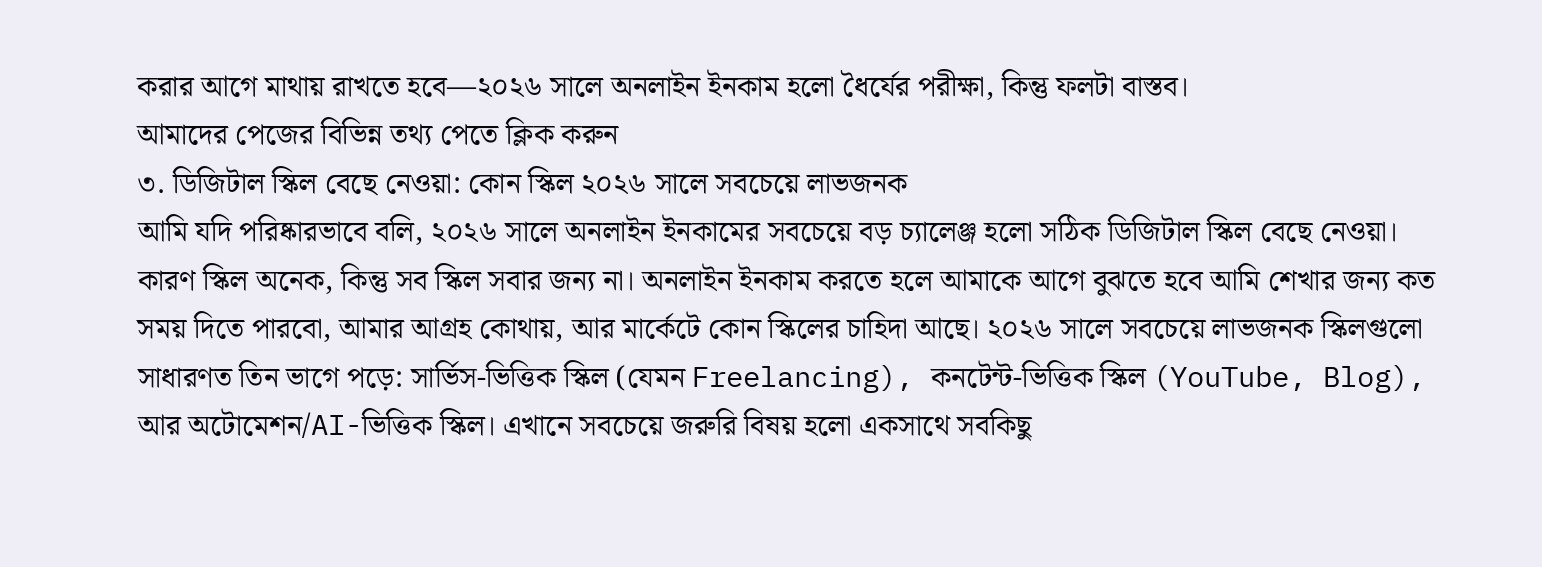করার আগে মাথায় রাখতে হবে—২০২৬ সালে অনলাইন ইনকাম হলো ধৈর্যের পরীক্ষা, কিন্তু ফলটা বাস্তব।
আমাদের পেজের বিভিন্ন তথ্য পেতে ক্লিক করুন
৩. ডিজিটাল স্কিল বেছে নেওয়া: কোন স্কিল ২০২৬ সালে সবচেয়ে লাভজনক
আমি যদি পরিষ্কারভাবে বলি, ২০২৬ সালে অনলাইন ইনকামের সবচেয়ে বড় চ্যালেঞ্জ হলো সঠিক ডিজিটাল স্কিল বেছে নেওয়া। কারণ স্কিল অনেক, কিন্তু সব স্কিল সবার জন্য না। অনলাইন ইনকাম করতে হলে আমাকে আগে বুঝতে হবে আমি শেখার জন্য কত সময় দিতে পারবো, আমার আগ্রহ কোথায়, আর মার্কেটে কোন স্কিলের চাহিদা আছে। ২০২৬ সালে সবচেয়ে লাভজনক স্কিলগুলো সাধারণত তিন ভাগে পড়ে: সার্ভিস-ভিত্তিক স্কিল (যেমন Freelancing), কনটেন্ট-ভিত্তিক স্কিল (YouTube, Blog), আর অটোমেশন/AI-ভিত্তিক স্কিল। এখানে সবচেয়ে জরুরি বিষয় হলো একসাথে সবকিছু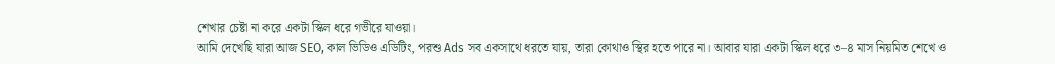শেখার চেষ্টা না করে একটা স্কিল ধরে গভীরে যাওয়া।
আমি দেখেছি যারা আজ SEO, কাল ভিডিও এডিটিং, পরশু Ads সব একসাথে ধরতে যায়, তারা কোথাও স্থির হতে পারে না। আবার যারা একটা স্কিল ধরে ৩–৪ মাস নিয়মিত শেখে ও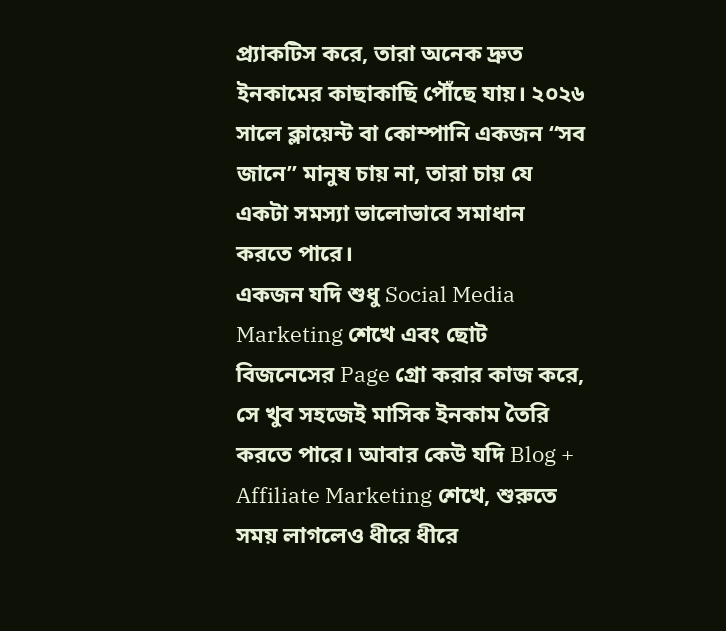প্র্যাকটিস করে, তারা অনেক দ্রুত ইনকামের কাছাকাছি পৌঁছে যায়। ২০২৬ সালে ক্লায়েন্ট বা কোম্পানি একজন “সব জানে” মানুষ চায় না, তারা চায় যে একটা সমস্যা ভালোভাবে সমাধান করতে পারে।
একজন যদি শুধু Social Media Marketing শেখে এবং ছোট বিজনেসের Page গ্রো করার কাজ করে, সে খুব সহজেই মাসিক ইনকাম তৈরি করতে পারে। আবার কেউ যদি Blog + Affiliate Marketing শেখে, শুরুতে সময় লাগলেও ধীরে ধীরে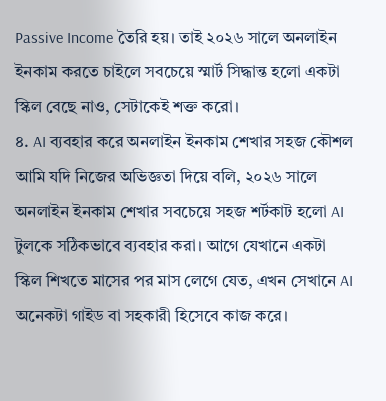Passive Income তৈরি হয়। তাই ২০২৬ সালে অনলাইন ইনকাম করতে চাইলে সবচেয়ে স্মার্ট সিদ্ধান্ত হলো একটা স্কিল বেছে নাও, সেটাকেই শক্ত করো।
৪. AI ব্যবহার করে অনলাইন ইনকাম শেখার সহজ কৌশল
আমি যদি নিজের অভিজ্ঞতা দিয়ে বলি, ২০২৬ সালে অনলাইন ইনকাম শেখার সবচেয়ে সহজ শর্টকাট হলো AI টুলকে সঠিকভাবে ব্যবহার করা। আগে যেখানে একটা স্কিল শিখতে মাসের পর মাস লেগে যেত, এখন সেখানে AI অনেকটা গাইড বা সহকারী হিসেবে কাজ করে।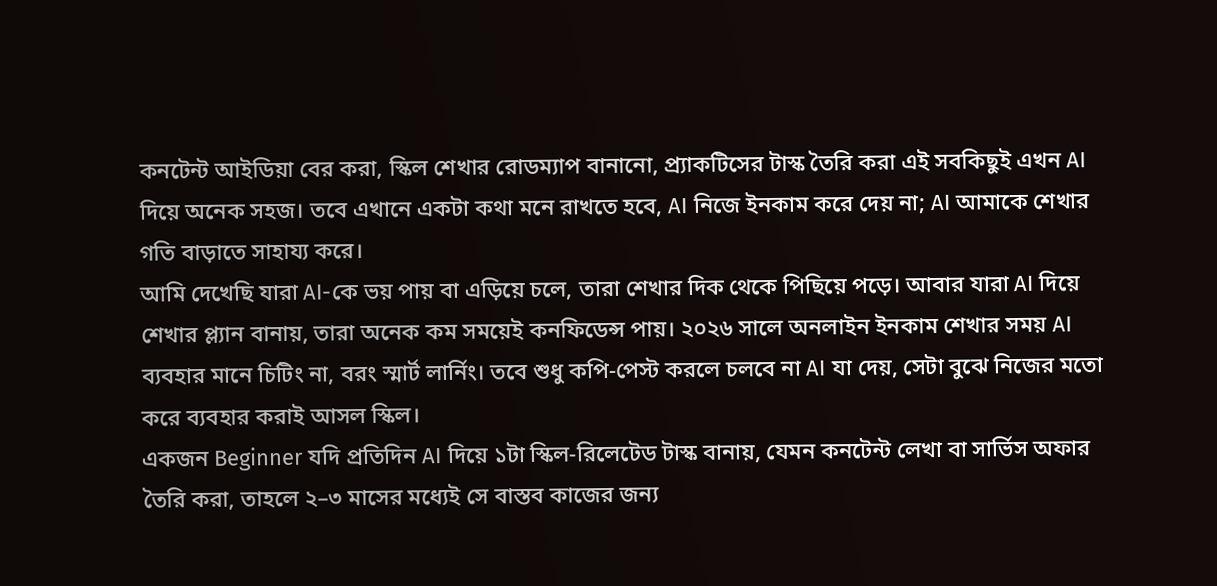কনটেন্ট আইডিয়া বের করা, স্কিল শেখার রোডম্যাপ বানানো, প্র্যাকটিসের টাস্ক তৈরি করা এই সবকিছুই এখন AI দিয়ে অনেক সহজ। তবে এখানে একটা কথা মনে রাখতে হবে, AI নিজে ইনকাম করে দেয় না; AI আমাকে শেখার গতি বাড়াতে সাহায্য করে।
আমি দেখেছি যারা AI-কে ভয় পায় বা এড়িয়ে চলে, তারা শেখার দিক থেকে পিছিয়ে পড়ে। আবার যারা AI দিয়ে শেখার প্ল্যান বানায়, তারা অনেক কম সময়েই কনফিডেন্স পায়। ২০২৬ সালে অনলাইন ইনকাম শেখার সময় AI ব্যবহার মানে চিটিং না, বরং স্মার্ট লার্নিং। তবে শুধু কপি-পেস্ট করলে চলবে না AI যা দেয়, সেটা বুঝে নিজের মতো করে ব্যবহার করাই আসল স্কিল।
একজন Beginner যদি প্রতিদিন AI দিয়ে ১টা স্কিল-রিলেটেড টাস্ক বানায়, যেমন কনটেন্ট লেখা বা সার্ভিস অফার তৈরি করা, তাহলে ২–৩ মাসের মধ্যেই সে বাস্তব কাজের জন্য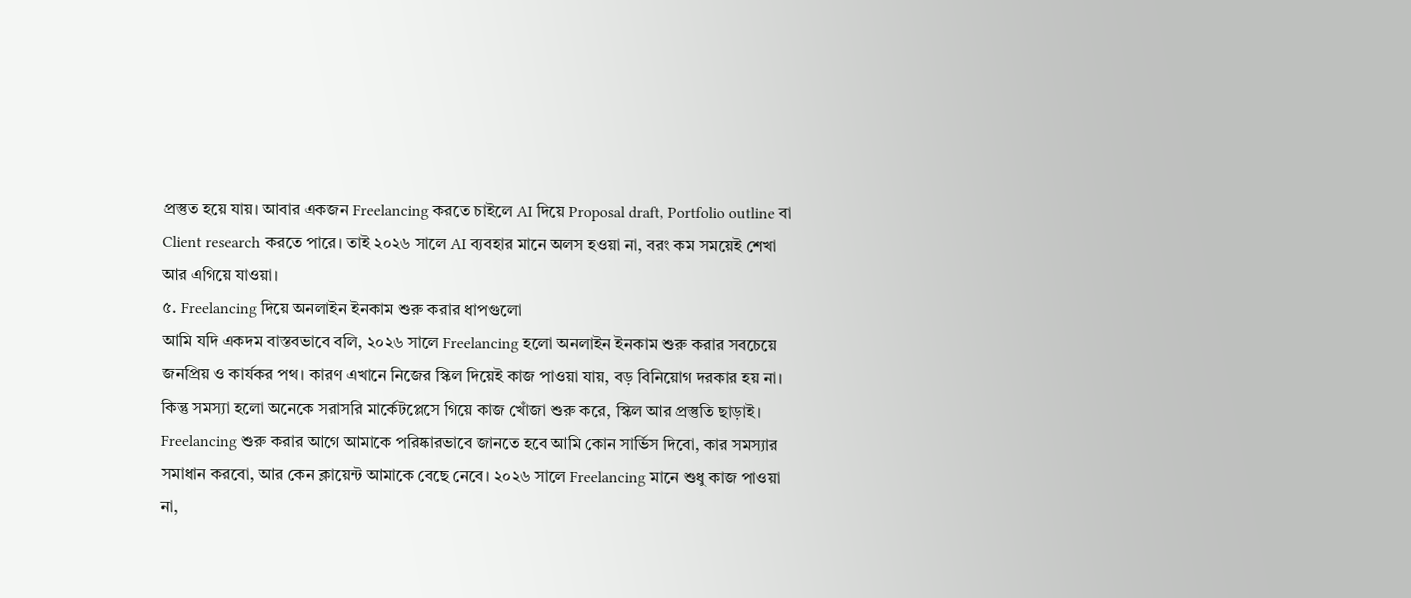প্রস্তুত হয়ে যায়। আবার একজন Freelancing করতে চাইলে AI দিয়ে Proposal draft, Portfolio outline বা Client research করতে পারে। তাই ২০২৬ সালে AI ব্যবহার মানে অলস হওয়া না, বরং কম সময়েই শেখা আর এগিয়ে যাওয়া।
৫. Freelancing দিয়ে অনলাইন ইনকাম শুরু করার ধাপগুলো
আমি যদি একদম বাস্তবভাবে বলি, ২০২৬ সালে Freelancing হলো অনলাইন ইনকাম শুরু করার সবচেয়ে জনপ্রিয় ও কার্যকর পথ। কারণ এখানে নিজের স্কিল দিয়েই কাজ পাওয়া যায়, বড় বিনিয়োগ দরকার হয় না। কিন্তু সমস্যা হলো অনেকে সরাসরি মার্কেটপ্লেসে গিয়ে কাজ খোঁজা শুরু করে, স্কিল আর প্রস্তুতি ছাড়াই। Freelancing শুরু করার আগে আমাকে পরিষ্কারভাবে জানতে হবে আমি কোন সার্ভিস দিবো, কার সমস্যার সমাধান করবো, আর কেন ক্লায়েন্ট আমাকে বেছে নেবে। ২০২৬ সালে Freelancing মানে শুধু কাজ পাওয়া না,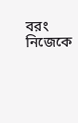বরং নিজেকে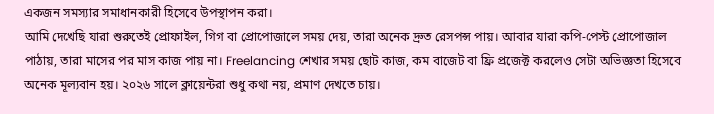একজন সমস্যার সমাধানকারী হিসেবে উপস্থাপন করা।
আমি দেখেছি যারা শুরুতেই প্রোফাইল, গিগ বা প্রোপোজালে সময় দেয়, তারা অনেক দ্রুত রেসপন্স পায়। আবার যারা কপি-পেস্ট প্রোপোজাল পাঠায়, তারা মাসের পর মাস কাজ পায় না। Freelancing শেখার সময় ছোট কাজ, কম বাজেট বা ফ্রি প্রজেক্ট করলেও সেটা অভিজ্ঞতা হিসেবে অনেক মূল্যবান হয়। ২০২৬ সালে ক্লায়েন্টরা শুধু কথা নয়, প্রমাণ দেখতে চায়।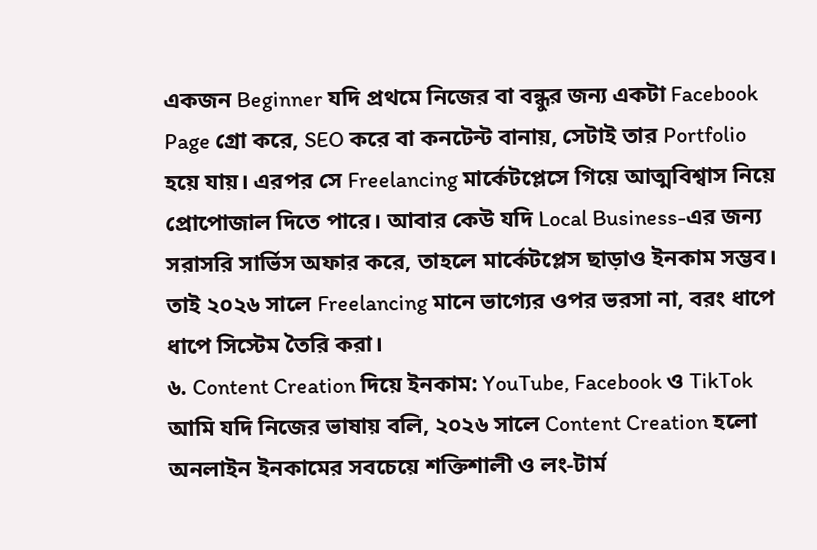একজন Beginner যদি প্রথমে নিজের বা বন্ধুর জন্য একটা Facebook Page গ্রো করে, SEO করে বা কনটেন্ট বানায়, সেটাই তার Portfolio হয়ে যায়। এরপর সে Freelancing মার্কেটপ্লেসে গিয়ে আত্মবিশ্বাস নিয়ে প্রোপোজাল দিতে পারে। আবার কেউ যদি Local Business-এর জন্য সরাসরি সার্ভিস অফার করে, তাহলে মার্কেটপ্লেস ছাড়াও ইনকাম সম্ভব। তাই ২০২৬ সালে Freelancing মানে ভাগ্যের ওপর ভরসা না, বরং ধাপে ধাপে সিস্টেম তৈরি করা।
৬. Content Creation দিয়ে ইনকাম: YouTube, Facebook ও TikTok
আমি যদি নিজের ভাষায় বলি, ২০২৬ সালে Content Creation হলো অনলাইন ইনকামের সবচেয়ে শক্তিশালী ও লং-টার্ম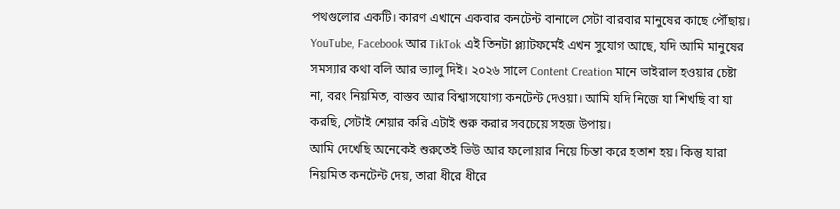পথগুলোর একটি। কারণ এখানে একবার কনটেন্ট বানালে সেটা বারবার মানুষের কাছে পৌঁছায়। YouTube, Facebook আর TikTok এই তিনটা প্ল্যাটফর্মেই এখন সুযোগ আছে, যদি আমি মানুষের সমস্যার কথা বলি আর ভ্যালু দিই। ২০২৬ সালে Content Creation মানে ভাইরাল হওয়ার চেষ্টা না, বরং নিয়মিত, বাস্তব আর বিশ্বাসযোগ্য কনটেন্ট দেওয়া। আমি যদি নিজে যা শিখছি বা যা করছি, সেটাই শেয়ার করি এটাই শুরু করার সবচেয়ে সহজ উপায়।
আমি দেখেছি অনেকেই শুরুতেই ভিউ আর ফলোয়ার নিয়ে চিন্তা করে হতাশ হয়। কিন্তু যারা নিয়মিত কনটেন্ট দেয়, তারা ধীরে ধীরে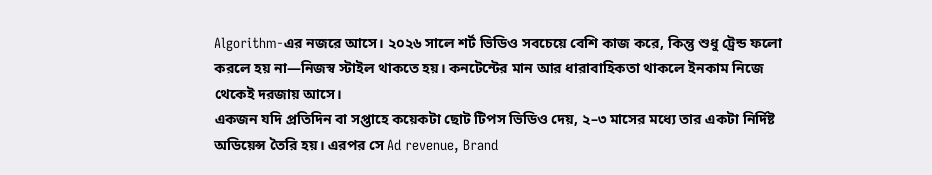Algorithm-এর নজরে আসে। ২০২৬ সালে শর্ট ভিডিও সবচেয়ে বেশি কাজ করে, কিন্তু শুধু ট্রেন্ড ফলো করলে হয় না—নিজস্ব স্টাইল থাকতে হয়। কনটেন্টের মান আর ধারাবাহিকতা থাকলে ইনকাম নিজে থেকেই দরজায় আসে।
একজন যদি প্রতিদিন বা সপ্তাহে কয়েকটা ছোট টিপস ভিডিও দেয়, ২–৩ মাসের মধ্যে তার একটা নির্দিষ্ট অডিয়েন্স তৈরি হয়। এরপর সে Ad revenue, Brand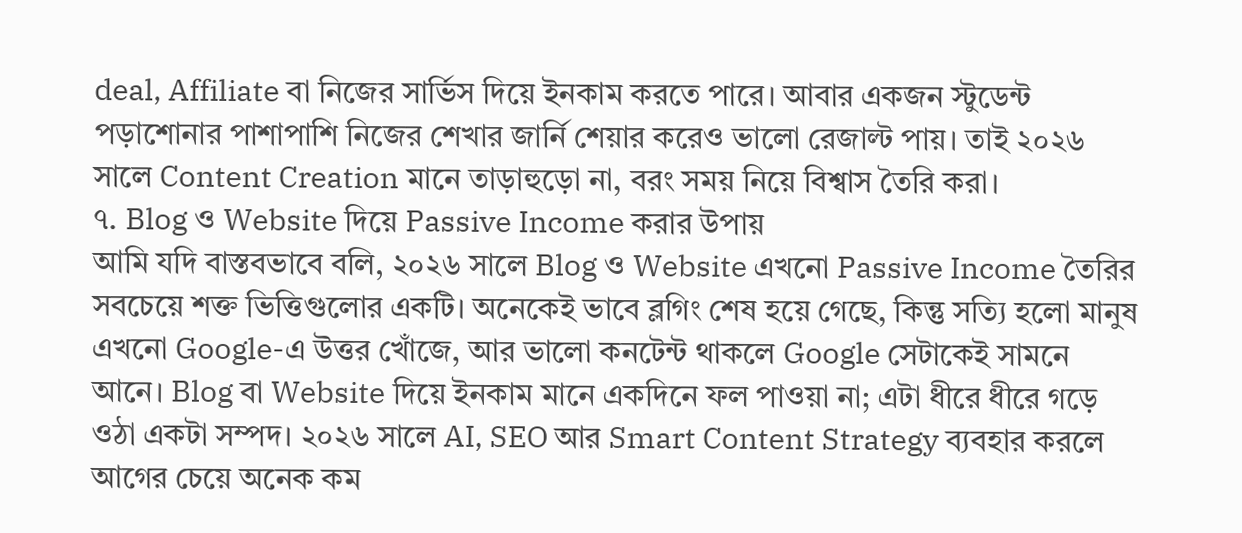deal, Affiliate বা নিজের সার্ভিস দিয়ে ইনকাম করতে পারে। আবার একজন স্টুডেন্ট পড়াশোনার পাশাপাশি নিজের শেখার জার্নি শেয়ার করেও ভালো রেজাল্ট পায়। তাই ২০২৬ সালে Content Creation মানে তাড়াহুড়ো না, বরং সময় নিয়ে বিশ্বাস তৈরি করা।
৭. Blog ও Website দিয়ে Passive Income করার উপায়
আমি যদি বাস্তবভাবে বলি, ২০২৬ সালে Blog ও Website এখনো Passive Income তৈরির সবচেয়ে শক্ত ভিত্তিগুলোর একটি। অনেকেই ভাবে ব্লগিং শেষ হয়ে গেছে, কিন্তু সত্যি হলো মানুষ এখনো Google-এ উত্তর খোঁজে, আর ভালো কনটেন্ট থাকলে Google সেটাকেই সামনে আনে। Blog বা Website দিয়ে ইনকাম মানে একদিনে ফল পাওয়া না; এটা ধীরে ধীরে গড়ে ওঠা একটা সম্পদ। ২০২৬ সালে AI, SEO আর Smart Content Strategy ব্যবহার করলে আগের চেয়ে অনেক কম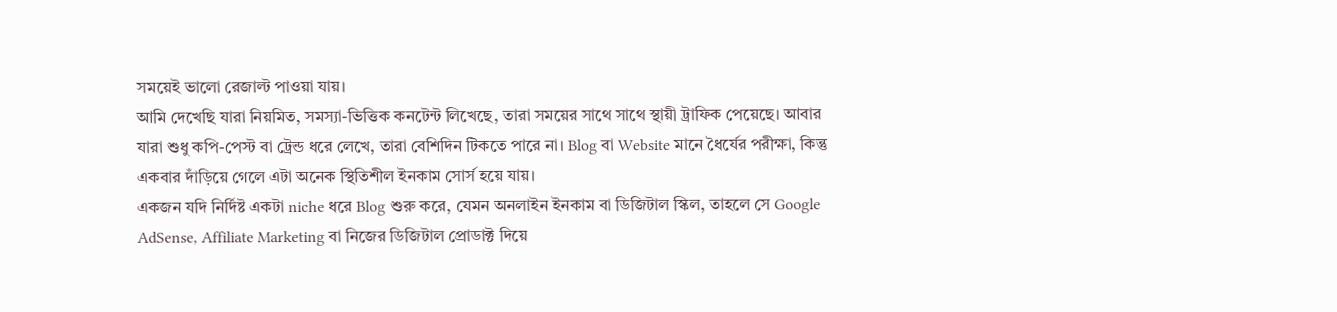সময়েই ভালো রেজাল্ট পাওয়া যায়।
আমি দেখেছি যারা নিয়মিত, সমস্যা-ভিত্তিক কনটেন্ট লিখেছে, তারা সময়ের সাথে সাথে স্থায়ী ট্রাফিক পেয়েছে। আবার যারা শুধু কপি-পেস্ট বা ট্রেন্ড ধরে লেখে, তারা বেশিদিন টিকতে পারে না। Blog বা Website মানে ধৈর্যের পরীক্ষা, কিন্তু একবার দাঁড়িয়ে গেলে এটা অনেক স্থিতিশীল ইনকাম সোর্স হয়ে যায়।
একজন যদি নির্দিষ্ট একটা niche ধরে Blog শুরু করে, যেমন অনলাইন ইনকাম বা ডিজিটাল স্কিল, তাহলে সে Google AdSense, Affiliate Marketing বা নিজের ডিজিটাল প্রোডাক্ট দিয়ে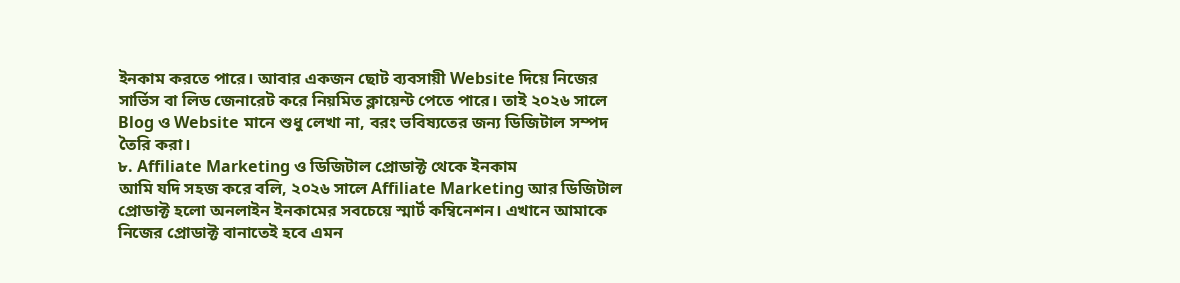ইনকাম করতে পারে। আবার একজন ছোট ব্যবসায়ী Website দিয়ে নিজের সার্ভিস বা লিড জেনারেট করে নিয়মিত ক্লায়েন্ট পেতে পারে। তাই ২০২৬ সালে Blog ও Website মানে শুধু লেখা না, বরং ভবিষ্যতের জন্য ডিজিটাল সম্পদ তৈরি করা।
৮. Affiliate Marketing ও ডিজিটাল প্রোডাক্ট থেকে ইনকাম
আমি যদি সহজ করে বলি, ২০২৬ সালে Affiliate Marketing আর ডিজিটাল প্রোডাক্ট হলো অনলাইন ইনকামের সবচেয়ে স্মার্ট কম্বিনেশন। এখানে আমাকে নিজের প্রোডাক্ট বানাতেই হবে এমন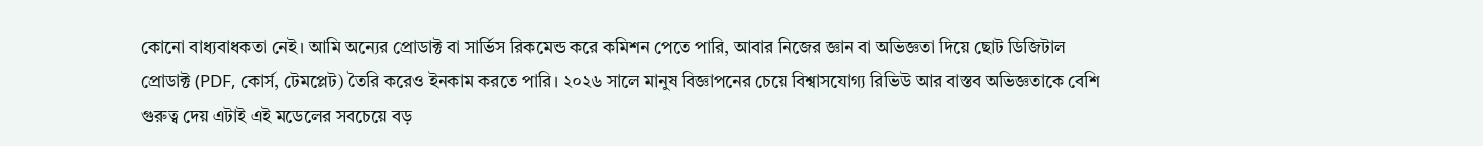কোনো বাধ্যবাধকতা নেই। আমি অন্যের প্রোডাক্ট বা সার্ভিস রিকমেন্ড করে কমিশন পেতে পারি, আবার নিজের জ্ঞান বা অভিজ্ঞতা দিয়ে ছোট ডিজিটাল প্রোডাক্ট (PDF, কোর্স, টেমপ্লেট) তৈরি করেও ইনকাম করতে পারি। ২০২৬ সালে মানুষ বিজ্ঞাপনের চেয়ে বিশ্বাসযোগ্য রিভিউ আর বাস্তব অভিজ্ঞতাকে বেশি গুরুত্ব দেয় এটাই এই মডেলের সবচেয়ে বড়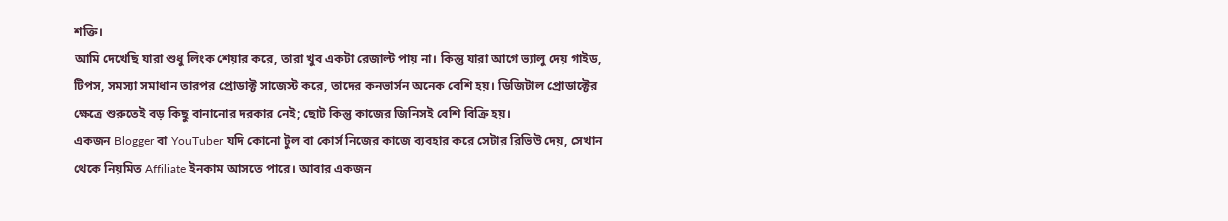শক্তি।
আমি দেখেছি যারা শুধু লিংক শেয়ার করে, তারা খুব একটা রেজাল্ট পায় না। কিন্তু যারা আগে ভ্যালু দেয় গাইড, টিপস, সমস্যা সমাধান তারপর প্রোডাক্ট সাজেস্ট করে, তাদের কনভার্সন অনেক বেশি হয়। ডিজিটাল প্রোডাক্টের ক্ষেত্রে শুরুতেই বড় কিছু বানানোর দরকার নেই; ছোট কিন্তু কাজের জিনিসই বেশি বিক্রি হয়।
একজন Blogger বা YouTuber যদি কোনো টুল বা কোর্স নিজের কাজে ব্যবহার করে সেটার রিভিউ দেয়, সেখান থেকে নিয়মিত Affiliate ইনকাম আসতে পারে। আবার একজন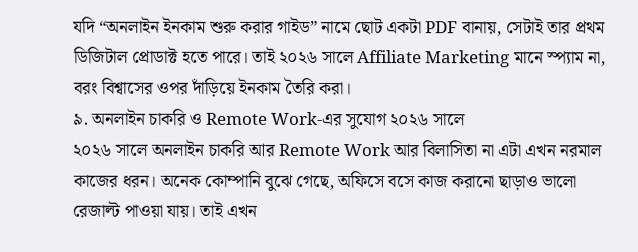যদি “অনলাইন ইনকাম শুরু করার গাইড” নামে ছোট একটা PDF বানায়, সেটাই তার প্রথম ডিজিটাল প্রোডাক্ট হতে পারে। তাই ২০২৬ সালে Affiliate Marketing মানে স্প্যাম না, বরং বিশ্বাসের ওপর দাঁড়িয়ে ইনকাম তৈরি করা।
৯. অনলাইন চাকরি ও Remote Work-এর সুযোগ ২০২৬ সালে
২০২৬ সালে অনলাইন চাকরি আর Remote Work আর বিলাসিতা না এটা এখন নরমাল কাজের ধরন। অনেক কোম্পানি বুঝে গেছে, অফিসে বসে কাজ করানো ছাড়াও ভালো রেজাল্ট পাওয়া যায়। তাই এখন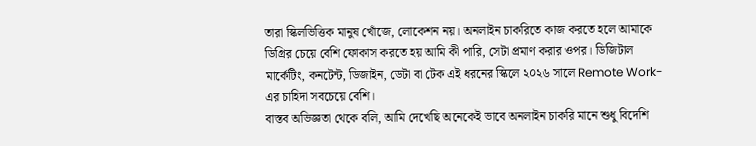তারা স্কিলভিত্তিক মানুষ খোঁজে, লোকেশন নয়। অনলাইন চাকরিতে কাজ করতে হলে আমাকে ডিগ্রির চেয়ে বেশি ফোকাস করতে হয় আমি কী পারি, সেটা প্রমাণ করার ওপর। ডিজিটাল মার্কেটিং, কনটেন্ট, ডিজাইন, ডেটা বা টেক এই ধরনের স্কিলে ২০২৬ সালে Remote Work-এর চাহিদা সবচেয়ে বেশি।
বাস্তব অভিজ্ঞতা থেকে বলি, আমি দেখেছি অনেকেই ভাবে অনলাইন চাকরি মানে শুধু বিদেশি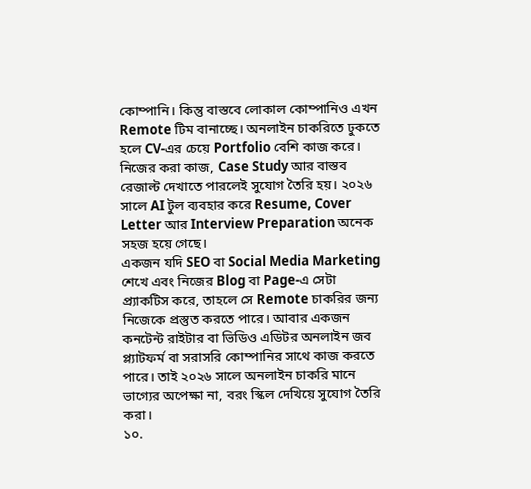কোম্পানি। কিন্তু বাস্তবে লোকাল কোম্পানিও এখন Remote টিম বানাচ্ছে। অনলাইন চাকরিতে ঢুকতে হলে CV-এর চেয়ে Portfolio বেশি কাজ করে। নিজের করা কাজ, Case Study আর বাস্তব রেজাল্ট দেখাতে পারলেই সুযোগ তৈরি হয়। ২০২৬ সালে AI টুল ব্যবহার করে Resume, Cover Letter আর Interview Preparation অনেক সহজ হয়ে গেছে।
একজন যদি SEO বা Social Media Marketing শেখে এবং নিজের Blog বা Page-এ সেটা প্র্যাকটিস করে, তাহলে সে Remote চাকরির জন্য নিজেকে প্রস্তুত করতে পারে। আবার একজন কনটেন্ট রাইটার বা ভিডিও এডিটর অনলাইন জব প্ল্যাটফর্ম বা সরাসরি কোম্পানির সাথে কাজ করতে পারে। তাই ২০২৬ সালে অনলাইন চাকরি মানে ভাগ্যের অপেক্ষা না, বরং স্কিল দেখিয়ে সুযোগ তৈরি করা।
১০.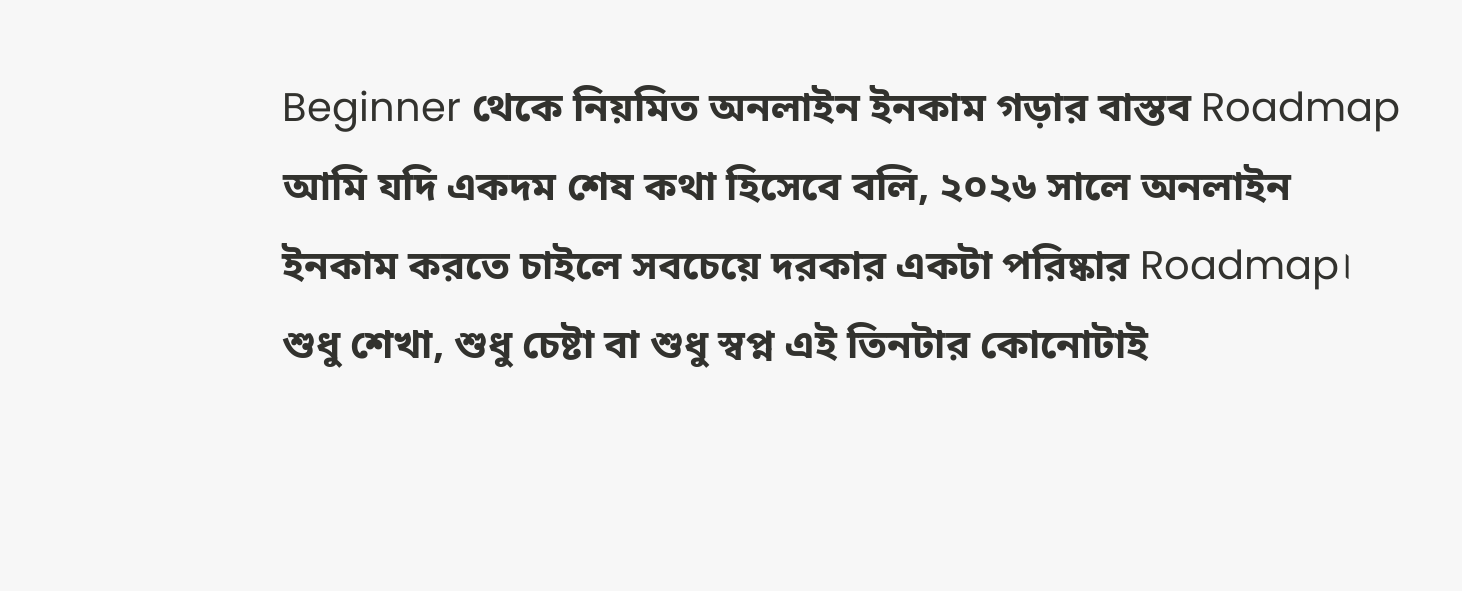Beginner থেকে নিয়মিত অনলাইন ইনকাম গড়ার বাস্তব Roadmap
আমি যদি একদম শেষ কথা হিসেবে বলি, ২০২৬ সালে অনলাইন ইনকাম করতে চাইলে সবচেয়ে দরকার একটা পরিষ্কার Roadmap। শুধু শেখা, শুধু চেষ্টা বা শুধু স্বপ্ন এই তিনটার কোনোটাই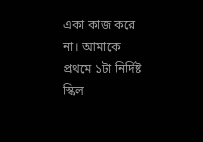একা কাজ করে না। আমাকে প্রথমে ১টা নির্দিষ্ট স্কিল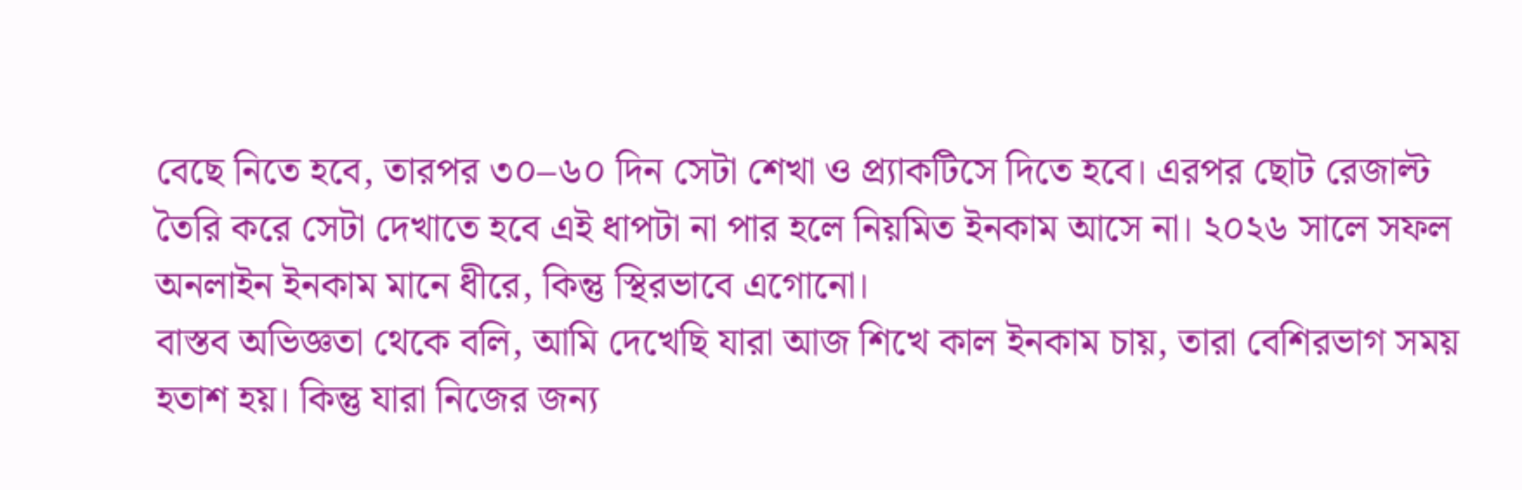বেছে নিতে হবে, তারপর ৩০–৬০ দিন সেটা শেখা ও প্র্যাকটিসে দিতে হবে। এরপর ছোট রেজাল্ট তৈরি করে সেটা দেখাতে হবে এই ধাপটা না পার হলে নিয়মিত ইনকাম আসে না। ২০২৬ সালে সফল অনলাইন ইনকাম মানে ধীরে, কিন্তু স্থিরভাবে এগোনো।
বাস্তব অভিজ্ঞতা থেকে বলি, আমি দেখেছি যারা আজ শিখে কাল ইনকাম চায়, তারা বেশিরভাগ সময় হতাশ হয়। কিন্তু যারা নিজের জন্য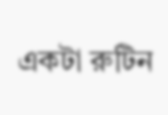একটা রুটিন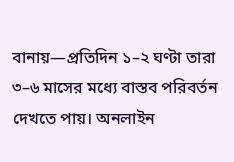বানায়—প্রতিদিন ১–২ ঘণ্টা তারা ৩–৬ মাসের মধ্যে বাস্তব পরিবর্তন দেখতে পায়। অনলাইন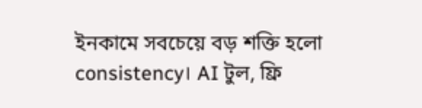ইনকামে সবচেয়ে বড় শক্তি হলো consistency। AI টুল, ফ্রি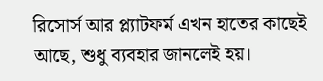রিসোর্স আর প্ল্যাটফর্ম এখন হাতের কাছেই আছে, শুধু ব্যবহার জানলেই হয়।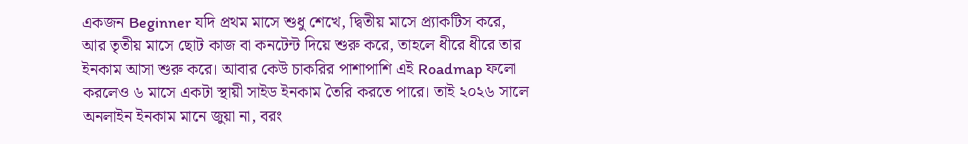একজন Beginner যদি প্রথম মাসে শুধু শেখে, দ্বিতীয় মাসে প্র্যাকটিস করে, আর তৃতীয় মাসে ছোট কাজ বা কনটেন্ট দিয়ে শুরু করে, তাহলে ধীরে ধীরে তার ইনকাম আসা শুরু করে। আবার কেউ চাকরির পাশাপাশি এই Roadmap ফলো করলেও ৬ মাসে একটা স্থায়ী সাইড ইনকাম তৈরি করতে পারে। তাই ২০২৬ সালে অনলাইন ইনকাম মানে জুয়া না, বরং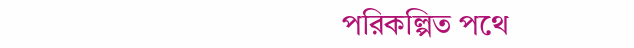পরিকল্পিত পথে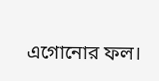এগোনোর ফল।